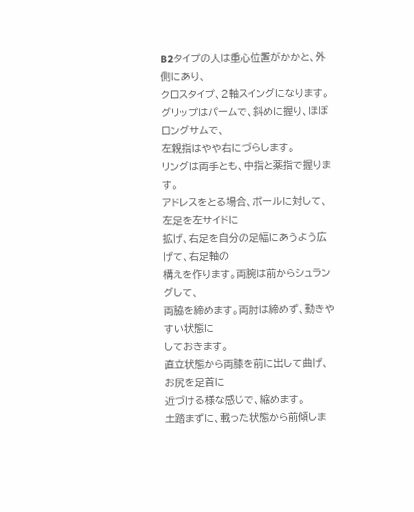B2タイプの人は重心位置がかかと、外側にあり、
クロスタイプ、2軸スイングになります。
グリップはパームで、斜めに握り、ほぼロングサムで、
左親指はやや右にづらします。
リングは両手とも、中指と薬指で握ります。
アドレスをとる場合、ボールに対して、左足を左サイドに
拡げ、右足を自分の足幅にあうよう広げて、右足軸の
構えを作ります。両腕は前からシュラングして、
両脇を締めます。両肘は締めず、動きやすい状態に
しておきます。
直立状態から両膝を前に出して曲げ、お尻を足首に
近づける様な感じで、縮めます。
土踏まずに、載った状態から前傾しま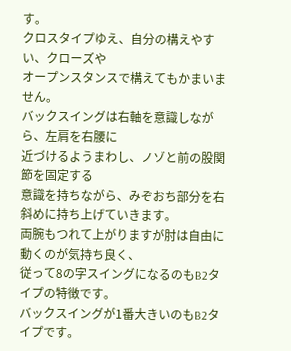す。
クロスタイプゆえ、自分の構えやすい、クローズや
オープンスタンスで構えてもかまいません。
バックスイングは右軸を意識しながら、左肩を右腰に
近づけるようまわし、ノゾと前の股関節を固定する
意識を持ちながら、みぞおち部分を右斜めに持ち上げていきます。
両腕もつれて上がりますが肘は自由に動くのが気持ち良く、
従って8の字スイングになるのもB2タイプの特徴です。
バックスイングが1番大きいのもB2タイプです。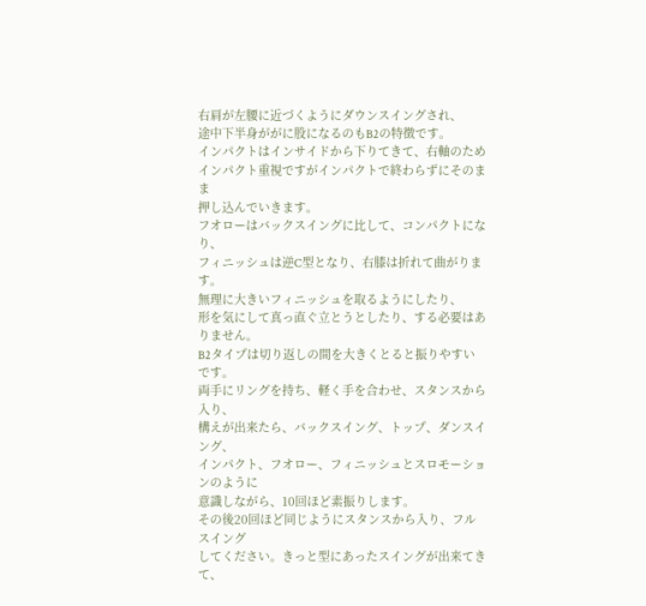右肩が左腰に近づくようにダウンスイングされ、
途中下半身ががに股になるのもB2の特徴です。
インパクトはインサイドから下りてきて、右軸のため
インパクト重視ですがインパクトで終わらずにそのまま
押し込んでいきます。
フオローはバックスイングに比して、コンパクトになり、
フィニッシュは逆C型となり、右膝は折れて曲がります。
無理に大きいフィニッシュを取るようにしたり、
形を気にして真っ直ぐ立とうとしたり、する必要はありません。
B2タイプは切り返しの間を大きくとると振りやすいです。
両手にリングを持ち、軽く手を合わせ、スタンスから入り、
構えが出来たら、バックスイング、トップ、ダンスイング、
インパクト、フオロー、フィニッシュとスロモーションのように
意識しながら、10回ほど素振りします。
その後20回ほど同じようにスタンスから入り、フルスイング
してください。きっと型にあったスイングが出来てきて、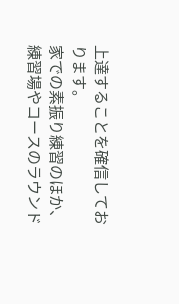上達することを確信しております。
家での素振り練習のほか、練習場やコースのラウンド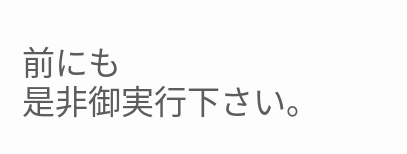前にも
是非御実行下さい。